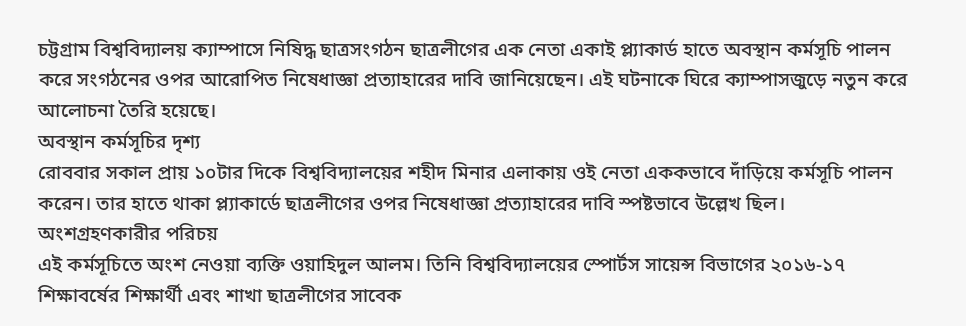চট্টগ্রাম বিশ্ববিদ্যালয় ক্যাম্পাসে নিষিদ্ধ ছাত্রসংগঠন ছাত্রলীগের এক নেতা একাই প্ল্যাকার্ড হাতে অবস্থান কর্মসূচি পালন করে সংগঠনের ওপর আরোপিত নিষেধাজ্ঞা প্রত্যাহারের দাবি জানিয়েছেন। এই ঘটনাকে ঘিরে ক্যাম্পাসজুড়ে নতুন করে আলোচনা তৈরি হয়েছে।
অবস্থান কর্মসূচির দৃশ্য
রোববার সকাল প্রায় ১০টার দিকে বিশ্ববিদ্যালয়ের শহীদ মিনার এলাকায় ওই নেতা এককভাবে দাঁড়িয়ে কর্মসূচি পালন করেন। তার হাতে থাকা প্ল্যাকার্ডে ছাত্রলীগের ওপর নিষেধাজ্ঞা প্রত্যাহারের দাবি স্পষ্টভাবে উল্লেখ ছিল।
অংশগ্রহণকারীর পরিচয়
এই কর্মসূচিতে অংশ নেওয়া ব্যক্তি ওয়াহিদুল আলম। তিনি বিশ্ববিদ্যালয়ের স্পোর্টস সায়েন্স বিভাগের ২০১৬-১৭ শিক্ষাবর্ষের শিক্ষার্থী এবং শাখা ছাত্রলীগের সাবেক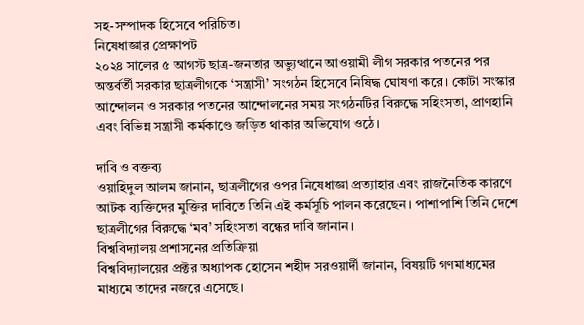সহ-সম্পাদক হিসেবে পরিচিত।
নিষেধাজ্ঞার প্রেক্ষাপট
২০২৪ সালের ৫ আগস্ট ছাত্র-জনতার অভ্যুত্থানে আওয়ামী লীগ সরকার পতনের পর অন্তর্বর্তী সরকার ছাত্রলীগকে ‘সন্ত্রাসী’ সংগঠন হিসেবে নিষিদ্ধ ঘোষণা করে। কোটা সংস্কার আন্দোলন ও সরকার পতনের আন্দোলনের সময় সংগঠনটির বিরুদ্ধে সহিংসতা, প্রাণহানি এবং বিভিন্ন সন্ত্রাসী কর্মকাণ্ডে জড়িত থাকার অভিযোগ ওঠে।

দাবি ও বক্তব্য
ওয়াহিদুল আলম জানান, ছাত্রলীগের ওপর নিষেধাজ্ঞা প্রত্যাহার এবং রাজনৈতিক কারণে আটক ব্যক্তিদের মুক্তির দাবিতে তিনি এই কর্মসূচি পালন করেছেন। পাশাপাশি তিনি দেশে ছাত্রলীগের বিরুদ্ধে ‘মব’ সহিংসতা বন্ধের দাবি জানান।
বিশ্ববিদ্যালয় প্রশাসনের প্রতিক্রিয়া
বিশ্ববিদ্যালয়ের প্রক্টর অধ্যাপক হোসেন শহীদ সরওয়ার্দী জানান, বিষয়টি গণমাধ্যমের মাধ্যমে তাদের নজরে এসেছে।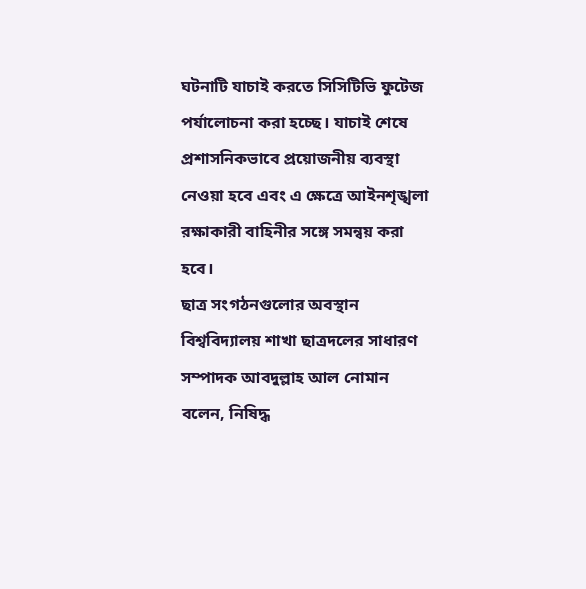ঘটনাটি যাচাই করতে সিসিটিভি ফুটেজ পর্যালোচনা করা হচ্ছে। যাচাই শেষে প্রশাসনিকভাবে প্রয়োজনীয় ব্যবস্থা নেওয়া হবে এবং এ ক্ষেত্রে আইনশৃঙ্খলা রক্ষাকারী বাহিনীর সঙ্গে সমন্বয় করা হবে।
ছাত্র সংগঠনগুলোর অবস্থান
বিশ্ববিদ্যালয় শাখা ছাত্রদলের সাধারণ সম্পাদক আবদুল্লাহ আল নোমান বলেন, নিষিদ্ধ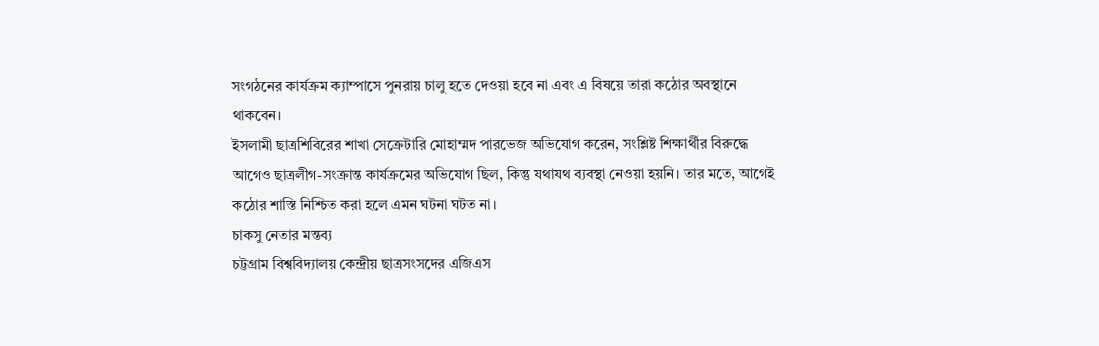সংগঠনের কার্যক্রম ক্যাম্পাসে পুনরায় চালু হতে দেওয়া হবে না এবং এ বিষয়ে তারা কঠোর অবস্থানে থাকবেন।
ইসলামী ছাত্রশিবিরের শাখা সেক্রেটারি মোহাম্মদ পারভেজ অভিযোগ করেন, সংশ্লিষ্ট শিক্ষার্থীর বিরুদ্ধে আগেও ছাত্রলীগ-সংক্রান্ত কার্যক্রমের অভিযোগ ছিল, কিন্তু যথাযথ ব্যবস্থা নেওয়া হয়নি। তার মতে, আগেই কঠোর শাস্তি নিশ্চিত করা হলে এমন ঘটনা ঘটত না।
চাকসু নেতার মন্তব্য
চট্টগ্রাম বিশ্ববিদ্যালয় কেন্দ্রীয় ছাত্রসংসদের এজিএস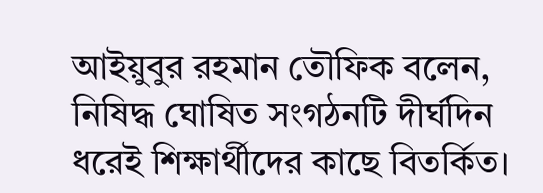আইয়ুবুর রহমান তৌফিক বলেন, নিষিদ্ধ ঘোষিত সংগঠনটি দীর্ঘদিন ধরেই শিক্ষার্থীদের কাছে বিতর্কিত।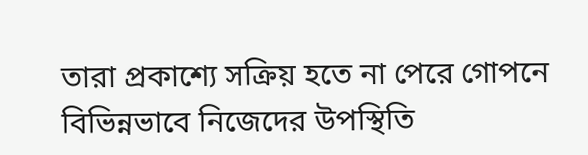তারা প্রকাশ্যে সক্রিয় হতে না পেরে গোপনে বিভিন্নভাবে নিজেদের উপস্থিতি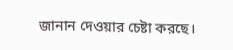জানান দেওয়ার চেষ্টা করছে।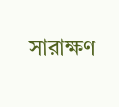সারাক্ষণ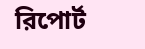রিপোর্ট